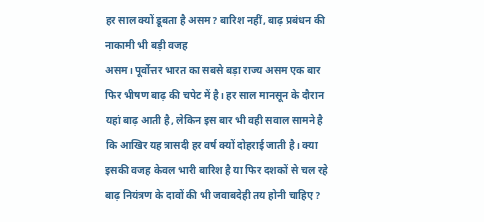हर साल क्यों डूबता है असम? बारिश नहीं, बाढ़ प्रबंधन की नाकामी भी बड़ी वजह
असम। पूर्वोत्तर भारत का सबसे बड़ा राज्य असम एक बार फिर भीषण बाढ़ की चपेट में है। हर साल मानसून के दौरान यहां बाढ़ आती है, लेकिन इस बार भी वही सवाल सामने है कि आखिर यह त्रासदी हर वर्ष क्यों दोहराई जाती है। क्या इसकी वजह केवल भारी बारिश है या फिर दशकों से चल रहे बाढ़ नियंत्रण के दावों की भी जवाबदेही तय होनी चाहिए?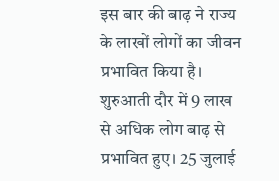इस बार की बाढ़ ने राज्य के लाखों लोगों का जीवन प्रभावित किया है। शुरुआती दौर में 9 लाख से अधिक लोग बाढ़ से प्रभावित हुए। 25 जुलाई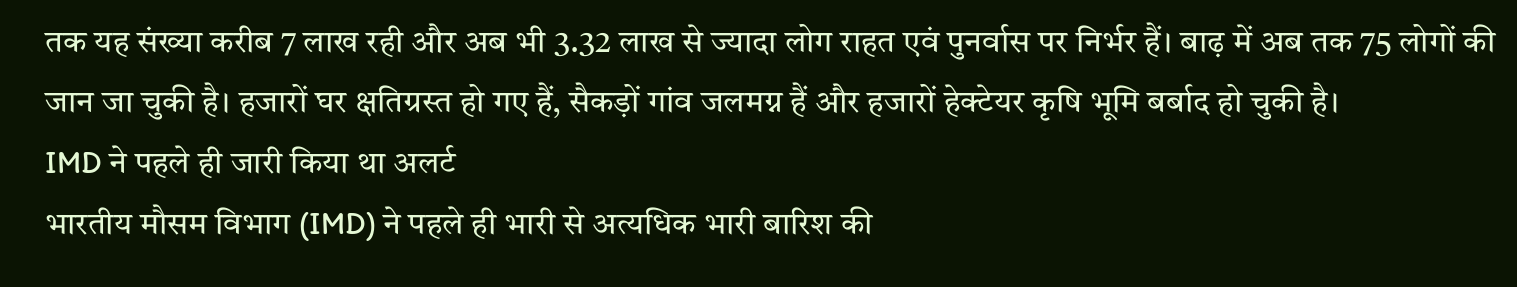तक यह संख्या करीब 7 लाख रही और अब भी 3.32 लाख से ज्यादा लोग राहत एवं पुनर्वास पर निर्भर हैं। बाढ़ में अब तक 75 लोगों की जान जा चुकी है। हजारों घर क्षतिग्रस्त हो गए हैं, सैकड़ों गांव जलमग्न हैं और हजारों हेक्टेयर कृषि भूमि बर्बाद हो चुकी है।
IMD ने पहले ही जारी किया था अलर्ट
भारतीय मौसम विभाग (IMD) ने पहले ही भारी से अत्यधिक भारी बारिश की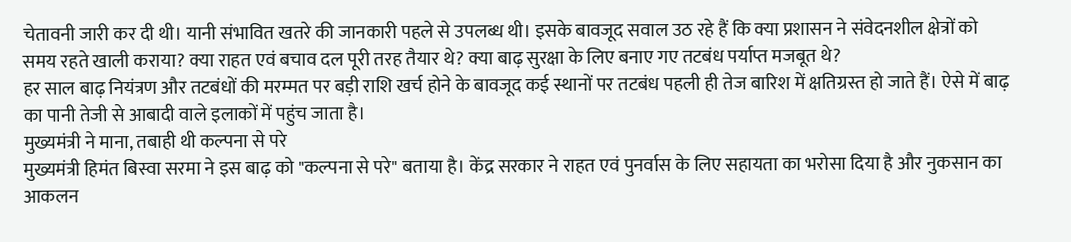चेतावनी जारी कर दी थी। यानी संभावित खतरे की जानकारी पहले से उपलब्ध थी। इसके बावजूद सवाल उठ रहे हैं कि क्या प्रशासन ने संवेदनशील क्षेत्रों को समय रहते खाली कराया? क्या राहत एवं बचाव दल पूरी तरह तैयार थे? क्या बाढ़ सुरक्षा के लिए बनाए गए तटबंध पर्याप्त मजबूत थे?
हर साल बाढ़ नियंत्रण और तटबंधों की मरम्मत पर बड़ी राशि खर्च होने के बावजूद कई स्थानों पर तटबंध पहली ही तेज बारिश में क्षतिग्रस्त हो जाते हैं। ऐसे में बाढ़ का पानी तेजी से आबादी वाले इलाकों में पहुंच जाता है।
मुख्यमंत्री ने माना, तबाही थी कल्पना से परे
मुख्यमंत्री हिमंत बिस्वा सरमा ने इस बाढ़ को "कल्पना से परे" बताया है। केंद्र सरकार ने राहत एवं पुनर्वास के लिए सहायता का भरोसा दिया है और नुकसान का आकलन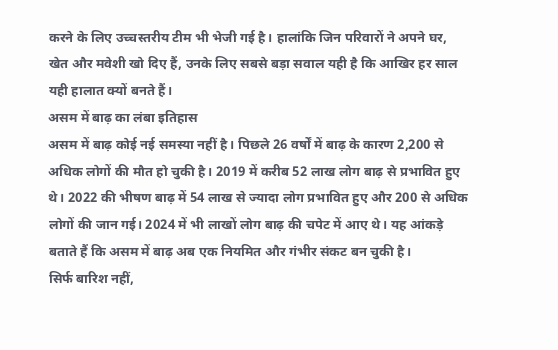करने के लिए उच्चस्तरीय टीम भी भेजी गई है। हालांकि जिन परिवारों ने अपने घर, खेत और मवेशी खो दिए हैं, उनके लिए सबसे बड़ा सवाल यही है कि आखिर हर साल यही हालात क्यों बनते हैं।
असम में बाढ़ का लंबा इतिहास
असम में बाढ़ कोई नई समस्या नहीं है। पिछले 26 वर्षों में बाढ़ के कारण 2,200 से अधिक लोगों की मौत हो चुकी है। 2019 में करीब 52 लाख लोग बाढ़ से प्रभावित हुए थे। 2022 की भीषण बाढ़ में 54 लाख से ज्यादा लोग प्रभावित हुए और 200 से अधिक लोगों की जान गई। 2024 में भी लाखों लोग बाढ़ की चपेट में आए थे। यह आंकड़े बताते हैं कि असम में बाढ़ अब एक नियमित और गंभीर संकट बन चुकी है।
सिर्फ बारिश नहीं,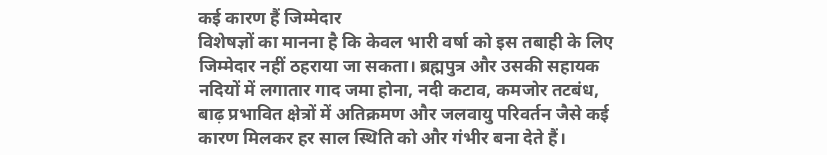कई कारण हैं जिम्मेदार
विशेषज्ञों का मानना है कि केवल भारी वर्षा को इस तबाही के लिए जिम्मेदार नहीं ठहराया जा सकता। ब्रह्मपुत्र और उसकी सहायक नदियों में लगातार गाद जमा होना, नदी कटाव, कमजोर तटबंध, बाढ़ प्रभावित क्षेत्रों में अतिक्रमण और जलवायु परिवर्तन जैसे कई कारण मिलकर हर साल स्थिति को और गंभीर बना देते हैं।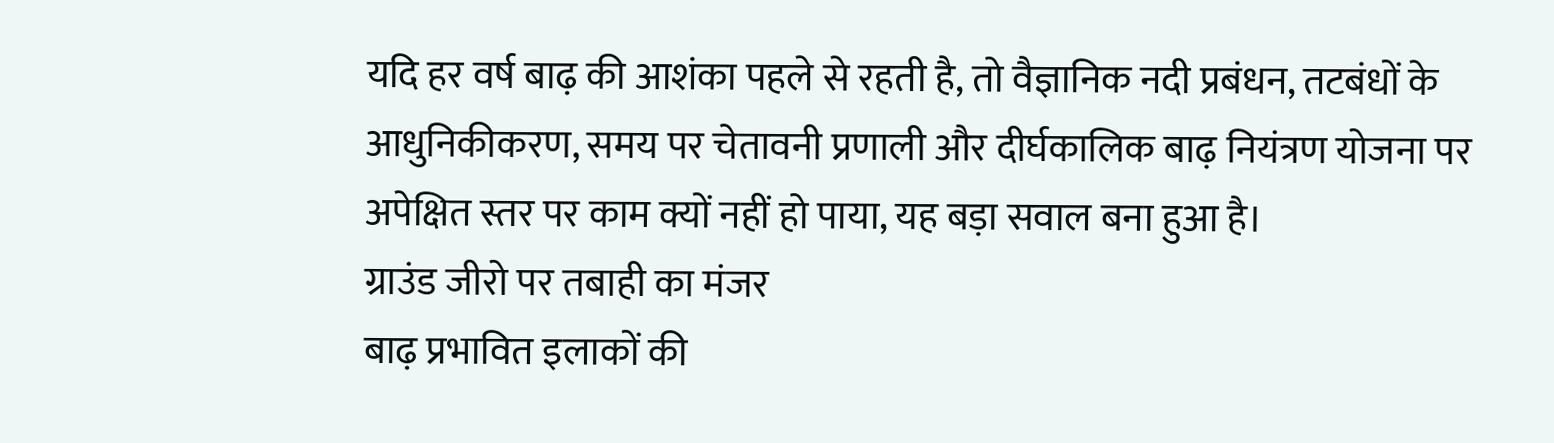यदि हर वर्ष बाढ़ की आशंका पहले से रहती है, तो वैज्ञानिक नदी प्रबंधन, तटबंधों के आधुनिकीकरण, समय पर चेतावनी प्रणाली और दीर्घकालिक बाढ़ नियंत्रण योजना पर अपेक्षित स्तर पर काम क्यों नहीं हो पाया, यह बड़ा सवाल बना हुआ है।
ग्राउंड जीरो पर तबाही का मंजर
बाढ़ प्रभावित इलाकों की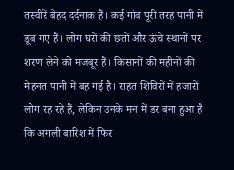तस्वीरें बेहद दर्दनाक हैं। कई गांव पूरी तरह पानी में डूब गए हैं। लोग घरों की छतों और ऊंचे स्थानों पर शरण लेने को मजबूर हैं। किसानों की महीनों की मेहनत पानी में बह गई है। राहत शिविरों में हजारों लोग रह रहे हैं, लेकिन उनके मन में डर बना हुआ है कि अगली बारिश में फिर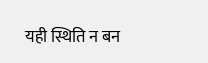यही स्थिति न बन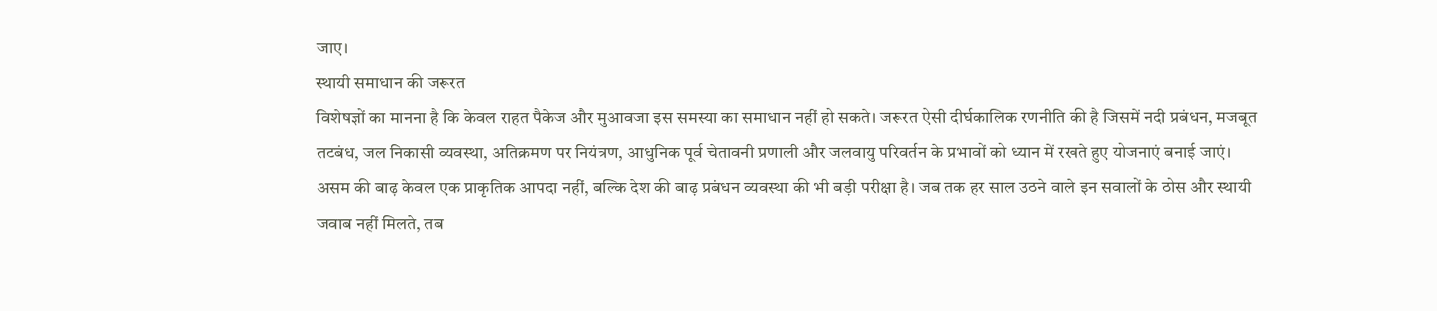जाए।
स्थायी समाधान की जरूरत
विशेषज्ञों का मानना है कि केवल राहत पैकेज और मुआवजा इस समस्या का समाधान नहीं हो सकते। जरूरत ऐसी दीर्घकालिक रणनीति की है जिसमें नदी प्रबंधन, मजबूत तटबंध, जल निकासी व्यवस्था, अतिक्रमण पर नियंत्रण, आधुनिक पूर्व चेतावनी प्रणाली और जलवायु परिवर्तन के प्रभावों को ध्यान में रखते हुए योजनाएं बनाई जाएं।
असम की बाढ़ केवल एक प्राकृतिक आपदा नहीं, बल्कि देश की बाढ़ प्रबंधन व्यवस्था की भी बड़ी परीक्षा है। जब तक हर साल उठने वाले इन सवालों के ठोस और स्थायी जवाब नहीं मिलते, तब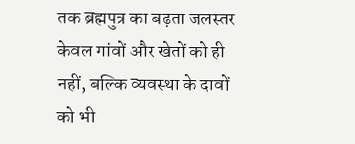तक ब्रह्मपुत्र का बढ़ता जलस्तर केवल गांवों और खेतों को ही नहीं, बल्कि व्यवस्था के दावों को भी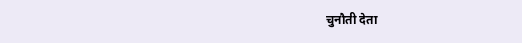चुनौती देता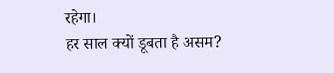रहेगा।
हर साल क्यों डूबता है असम?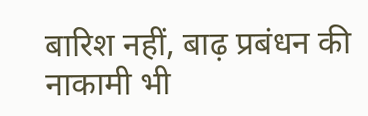बारिश नहीं, बाढ़ प्रबंधन की नाकामी भी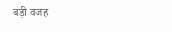बड़ी वजह